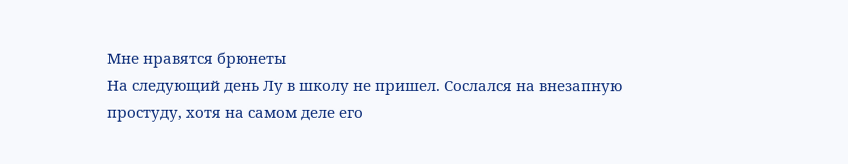Мне нравятся брюнеты
На следующий день Лу в школу не пришел. Сослался на внезапную простуду, хотя на самом деле его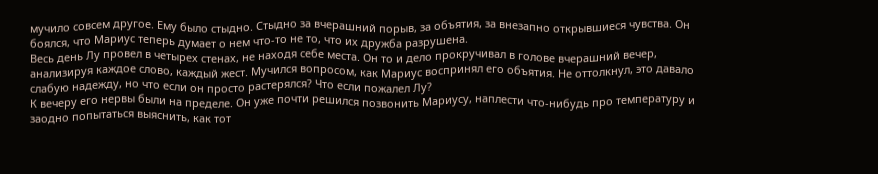мучило совсем другое. Ему было стыдно. Стыдно за вчерашний порыв, за объятия, за внезапно открывшиеся чувства. Он боялся, что Мариус теперь думает о нем что-то не то, что их дружба разрушена.
Весь день Лу провел в четырех стенах, не находя себе места. Он то и дело прокручивал в голове вчерашний вечер, анализируя каждое слово, каждый жест. Мучился вопросом, как Мариус воспринял его объятия. Не оттолкнул, это давало слабую надежду, но что если он просто растерялся? Что если пожалел Лу?
К вечеру его нервы были на пределе. Он уже почти решился позвонить Мариусу, наплести что-нибудь про температуру и заодно попытаться выяснить, как тот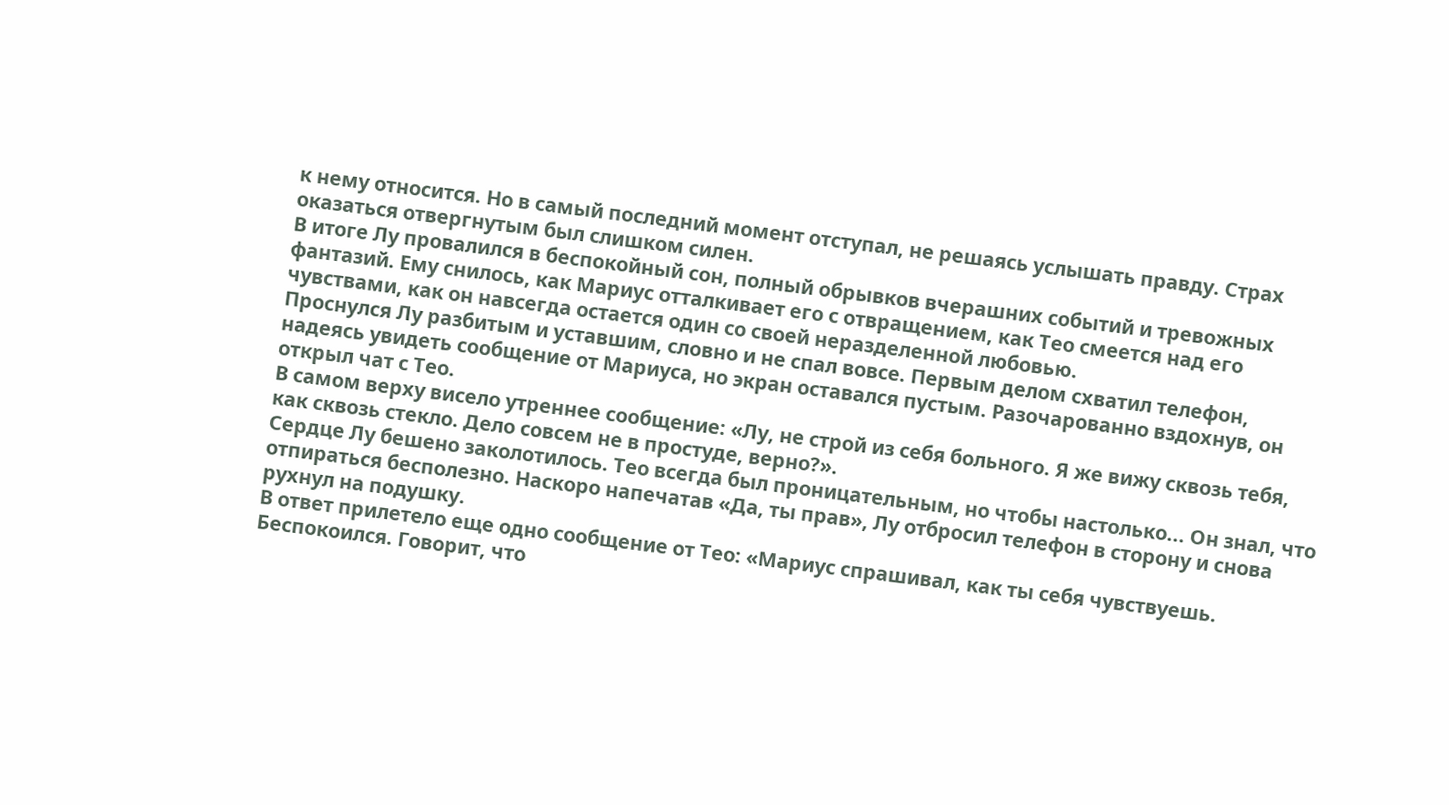к нему относится. Но в самый последний момент отступал, не решаясь услышать правду. Страх оказаться отвергнутым был слишком силен.
В итоге Лу провалился в беспокойный сон, полный обрывков вчерашних событий и тревожных фантазий. Ему снилось, как Мариус отталкивает его с отвращением, как Тео смеется над его чувствами, как он навсегда остается один со своей неразделенной любовью.
Проснулся Лу разбитым и уставшим, словно и не спал вовсе. Первым делом схватил телефон, надеясь увидеть сообщение от Мариуса, но экран оставался пустым. Разочарованно вздохнув, он открыл чат с Тео.
В самом верху висело утреннее сообщение: «Лу, не строй из себя больного. Я же вижу сквозь тебя, как сквозь стекло. Дело совсем не в простуде, верно?».
Сердце Лу бешено заколотилось. Тео всегда был проницательным, но чтобы настолько... Он знал, что отпираться бесполезно. Наскоро напечатав «Да, ты прав», Лу отбросил телефон в сторону и снова рухнул на подушку.
В ответ прилетело еще одно сообщение от Тео: «Мариус спрашивал, как ты себя чувствуешь. Беспокоился. Говорит, что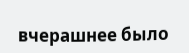вчерашнее было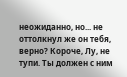неожиданно, но... не оттолкнул же он тебя, верно? Короче, Лу, не тупи. Ты должен с ним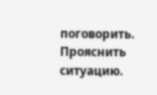поговорить. Прояснить ситуацию.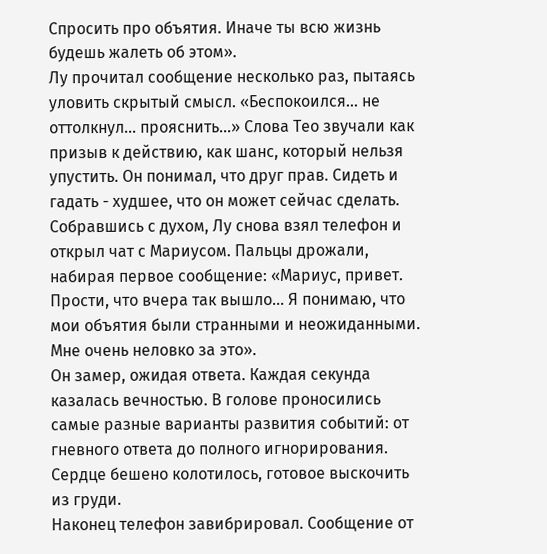Спросить про объятия. Иначе ты всю жизнь будешь жалеть об этом».
Лу прочитал сообщение несколько раз, пытаясь уловить скрытый смысл. «Беспокоился... не оттолкнул... прояснить...» Слова Тео звучали как призыв к действию, как шанс, который нельзя упустить. Он понимал, что друг прав. Сидеть и гадать - худшее, что он может сейчас сделать.
Собравшись с духом, Лу снова взял телефон и открыл чат с Мариусом. Пальцы дрожали, набирая первое сообщение: «Мариус, привет. Прости, что вчера так вышло... Я понимаю, что мои объятия были странными и неожиданными. Мне очень неловко за это».
Он замер, ожидая ответа. Каждая секунда казалась вечностью. В голове проносились самые разные варианты развития событий: от гневного ответа до полного игнорирования. Сердце бешено колотилось, готовое выскочить из груди.
Наконец телефон завибрировал. Сообщение от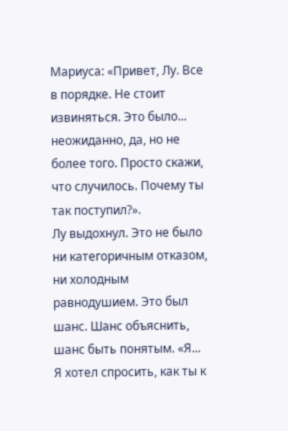Мариуса: «Привет, Лу. Все в порядке. Не стоит извиняться. Это было... неожиданно, да, но не более того. Просто скажи, что случилось. Почему ты так поступил?».
Лу выдохнул. Это не было ни категоричным отказом, ни холодным равнодушием. Это был шанс. Шанс объяснить, шанс быть понятым. «Я... Я хотел спросить, как ты к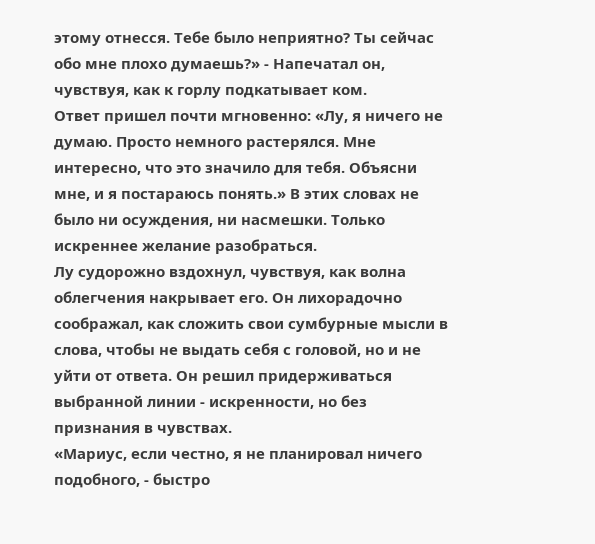этому отнесся. Тебе было неприятно? Ты сейчас обо мне плохо думаешь?» - Напечатал он, чувствуя, как к горлу подкатывает ком.
Ответ пришел почти мгновенно: «Лу, я ничего не думаю. Просто немного растерялся. Мне интересно, что это значило для тебя. Объясни мне, и я постараюсь понять.» В этих словах не было ни осуждения, ни насмешки. Только искреннее желание разобраться.
Лу судорожно вздохнул, чувствуя, как волна облегчения накрывает его. Он лихорадочно соображал, как сложить свои сумбурные мысли в слова, чтобы не выдать себя с головой, но и не уйти от ответа. Он решил придерживаться выбранной линии - искренности, но без признания в чувствах.
«Мариус, если честно, я не планировал ничего подобного, - быстро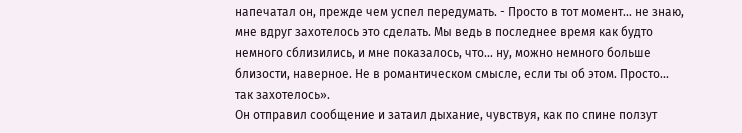напечатал он, прежде чем успел передумать. - Просто в тот момент... не знаю, мне вдруг захотелось это сделать. Мы ведь в последнее время как будто немного сблизились, и мне показалось, что... ну, можно немного больше близости, наверное. Не в романтическом смысле, если ты об этом. Просто... так захотелось».
Он отправил сообщение и затаил дыхание, чувствуя, как по спине ползут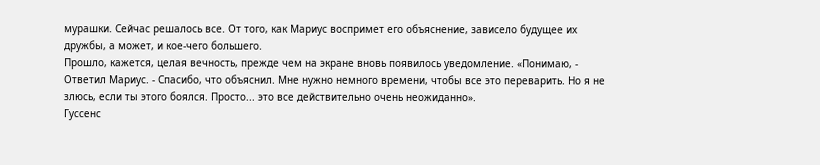мурашки. Сейчас решалось все. От того, как Мариус воспримет его объяснение, зависело будущее их дружбы, а может, и кое-чего большего.
Прошло, кажется, целая вечность, прежде чем на экране вновь появилось уведомление. «Понимаю, - Ответил Мариус. - Спасибо, что объяснил. Мне нужно немного времени, чтобы все это переварить. Но я не злюсь, если ты этого боялся. Просто... это все действительно очень неожиданно».
Гуссенс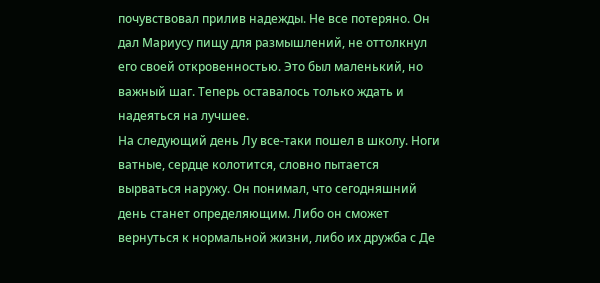почувствовал прилив надежды. Не все потеряно. Он дал Мариусу пищу для размышлений, не оттолкнул его своей откровенностью. Это был маленький, но важный шаг. Теперь оставалось только ждать и надеяться на лучшее.
На следующий день Лу все-таки пошел в школу. Ноги ватные, сердце колотится, словно пытается вырваться наружу. Он понимал, что сегодняшний день станет определяющим. Либо он сможет вернуться к нормальной жизни, либо их дружба с Де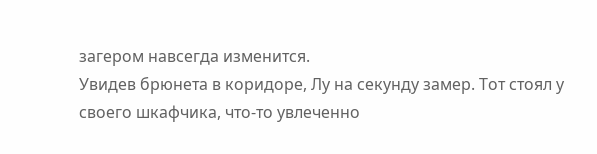загером навсегда изменится.
Увидев брюнета в коридоре, Лу на секунду замер. Тот стоял у своего шкафчика, что-то увлеченно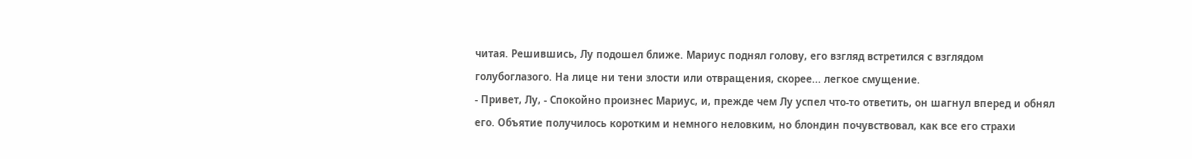читая. Решившись, Лу подошел ближе. Мариус поднял голову, его взгляд встретился с взглядом голубоглазого. На лице ни тени злости или отвращения, скорее... легкое смущение.
- Привет, Лу, - Спокойно произнес Мариус, и, прежде чем Лу успел что-то ответить, он шагнул вперед и обнял его. Объятие получилось коротким и немного неловким, но блондин почувствовал, как все его страхи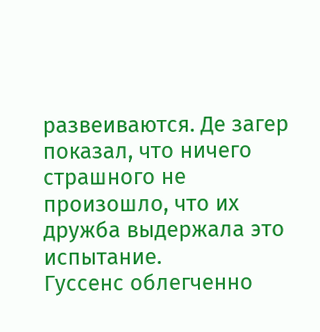развеиваются. Де загер показал, что ничего страшного не произошло, что их дружба выдержала это испытание.
Гуссенс облегченно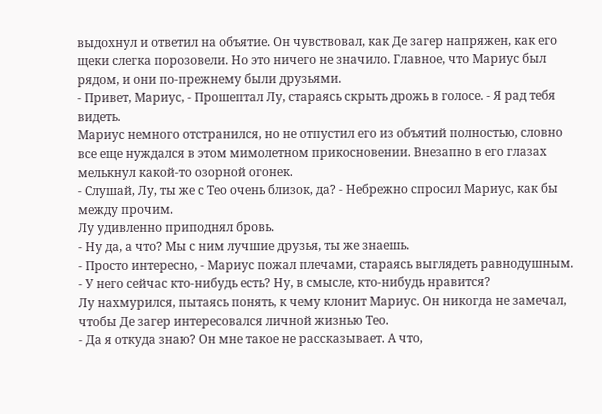выдохнул и ответил на объятие. Он чувствовал, как Де загер напряжен, как его щеки слегка порозовели. Но это ничего не значило. Главное, что Мариус был рядом, и они по-прежнему были друзьями.
- Привет, Мариус, - Прошептал Лу, стараясь скрыть дрожь в голосе. - Я рад тебя видеть.
Мариус немного отстранился, но не отпустил его из объятий полностью, словно все еще нуждался в этом мимолетном прикосновении. Внезапно в его глазах мелькнул какой-то озорной огонек.
- Слушай, Лу, ты же с Тео очень близок, да? - Небрежно спросил Мариус, как бы между прочим.
Лу удивленно приподнял бровь.
- Ну да, а что? Мы с ним лучшие друзья, ты же знаешь.
- Просто интересно, - Мариус пожал плечами, стараясь выглядеть равнодушным. - У него сейчас кто-нибудь есть? Ну, в смысле, кто-нибудь нравится?
Лу нахмурился, пытаясь понять, к чему клонит Мариус. Он никогда не замечал, чтобы Де загер интересовался личной жизнью Тео.
- Да я откуда знаю? Он мне такое не рассказывает. А что,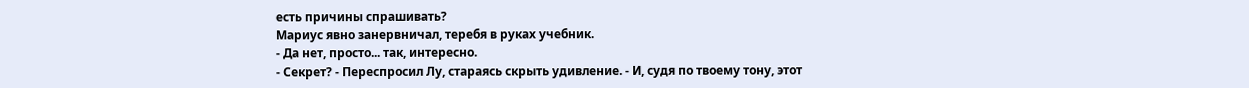есть причины спрашивать?
Мариус явно занервничал, теребя в руках учебник.
- Да нет, просто... так, интересно.
- Секрет? - Переспросил Лу, стараясь скрыть удивление. - И, судя по твоему тону, этот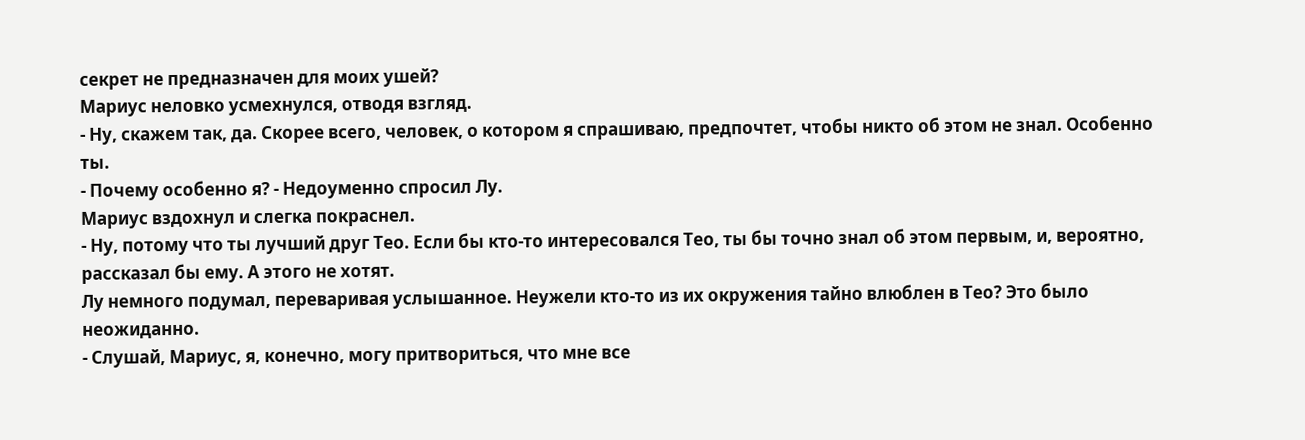секрет не предназначен для моих ушей?
Мариус неловко усмехнулся, отводя взгляд.
- Ну, скажем так, да. Скорее всего, человек, о котором я спрашиваю, предпочтет, чтобы никто об этом не знал. Особенно ты.
- Почему особенно я? - Недоуменно спросил Лу.
Мариус вздохнул и слегка покраснел.
- Ну, потому что ты лучший друг Тео. Если бы кто-то интересовался Тео, ты бы точно знал об этом первым, и, вероятно, рассказал бы ему. А этого не хотят.
Лу немного подумал, переваривая услышанное. Неужели кто-то из их окружения тайно влюблен в Тео? Это было неожиданно.
- Слушай, Мариус, я, конечно, могу притвориться, что мне все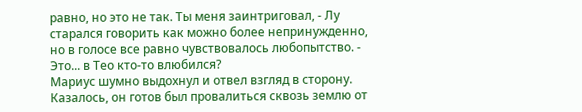равно, но это не так. Ты меня заинтриговал, - Лу старался говорить как можно более непринужденно, но в голосе все равно чувствовалось любопытство. - Это... в Тео кто-то влюбился?
Мариус шумно выдохнул и отвел взгляд в сторону. Казалось, он готов был провалиться сквозь землю от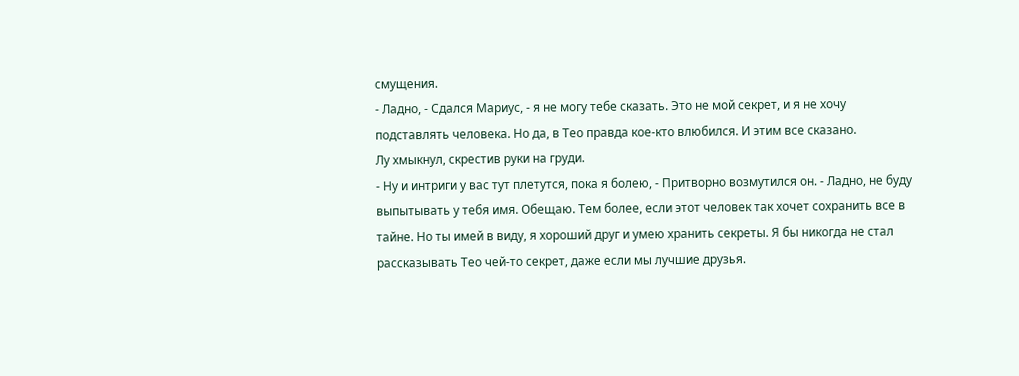смущения.
- Ладно, - Сдался Мариус, - я не могу тебе сказать. Это не мой секрет, и я не хочу подставлять человека. Но да, в Тео правда кое-кто влюбился. И этим все сказано.
Лу хмыкнул, скрестив руки на груди.
- Ну и интриги у вас тут плетутся, пока я болею, - Притворно возмутился он. - Ладно, не буду выпытывать у тебя имя. Обещаю. Тем более, если этот человек так хочет сохранить все в тайне. Но ты имей в виду, я хороший друг и умею хранить секреты. Я бы никогда не стал рассказывать Тео чей-то секрет, даже если мы лучшие друзья.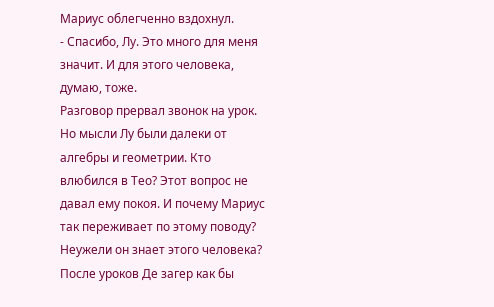Мариус облегченно вздохнул.
- Спасибо, Лу. Это много для меня значит. И для этого человека, думаю, тоже.
Разговор прервал звонок на урок. Но мысли Лу были далеки от алгебры и геометрии. Кто влюбился в Тео? Этот вопрос не давал ему покоя. И почему Мариус так переживает по этому поводу? Неужели он знает этого человека?
После уроков Де загер как бы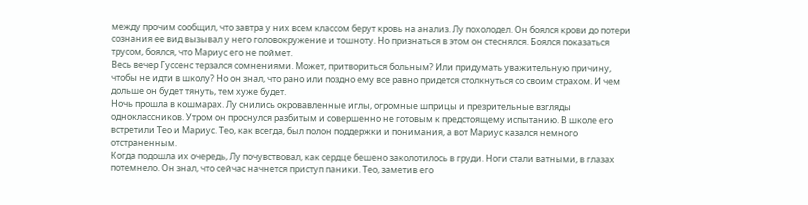между прочим сообщил, что завтра у них всем классом берут кровь на анализ. Лу похолодел. Он боялся крови до потери сознания ее вид вызывал у него головокружение и тошноту. Но признаться в этом он стеснялся. Боялся показаться трусом, боялся, что Мариус его не поймет.
Весь вечер Гуссенс терзался сомнениями. Может, притвориться больным? Или придумать уважительную причину, чтобы не идти в школу? Но он знал, что рано или поздно ему все равно придется столкнуться со своим страхом. И чем дольше он будет тянуть, тем хуже будет.
Ночь прошла в кошмарах. Лу снились окровавленные иглы, огромные шприцы и презрительные взгляды одноклассников. Утром он проснулся разбитым и совершенно не готовым к предстоящему испытанию. В школе его встретили Тео и Мариус. Тео, как всегда, был полон поддержки и понимания, а вот Мариус казался немного отстраненным.
Когда подошла их очередь, Лу почувствовал, как сердце бешено заколотилось в груди. Ноги стали ватными, в глазах потемнело. Он знал, что сейчас начнется приступ паники. Тео, заметив его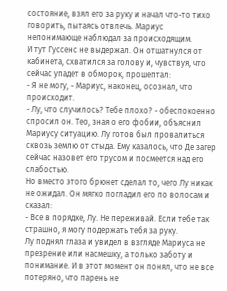состояние, взял его за руку и начал что-то тихо говорить, пытаясь отвлечь. Мариус непонимающе наблюдал за происходящим.
И тут Гуссенс не выдержал. Он отшатнулся от кабинета, схватился за голову и, чувствуя, что сейчас упадет в обморок, прошептал:
- Я не могу, - Мариус, наконец, осознал, что происходит.
- Лу, что случилось? Тебе плохо? - обеспокоенно спросил он. Тео, зная о его фобии, объяснил Мариусу ситуацию. Лу готов был провалиться сквозь землю от стыда. Ему казалось, что Де загер сейчас назовет его трусом и посмеется над его слабостью.
Но вместо этого брюнет сделал то, чего Лу никак не ожидал. Он мягко погладил его по волосам и сказал:
- Все в порядке, Лу. Не переживай. Если тебе так страшно, я могу подержать тебя за руку.
Лу поднял глаза и увидел в взгляде Мариуса не презрение или насмешку, а только заботу и понимание. И в этот момент он понял, что не все потеряно, что парень не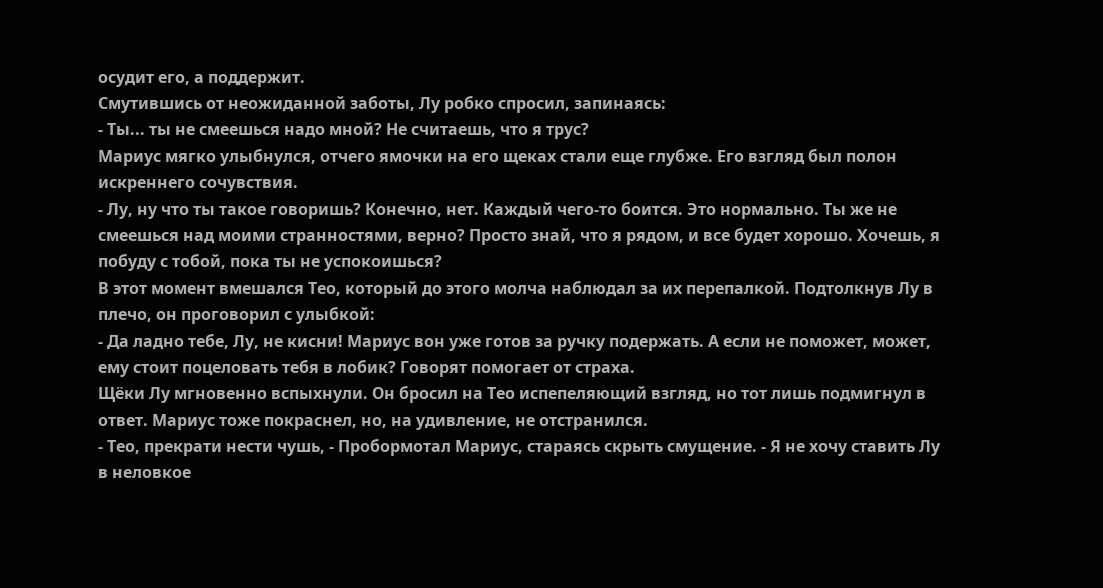осудит его, а поддержит.
Смутившись от неожиданной заботы, Лу робко спросил, запинаясь:
- Ты... ты не смеешься надо мной? Не считаешь, что я трус?
Мариус мягко улыбнулся, отчего ямочки на его щеках стали еще глубже. Его взгляд был полон искреннего сочувствия.
- Лу, ну что ты такое говоришь? Конечно, нет. Каждый чего-то боится. Это нормально. Ты же не смеешься над моими странностями, верно? Просто знай, что я рядом, и все будет хорошо. Хочешь, я побуду с тобой, пока ты не успокоишься?
В этот момент вмешался Тео, который до этого молча наблюдал за их перепалкой. Подтолкнув Лу в плечо, он проговорил с улыбкой:
- Да ладно тебе, Лу, не кисни! Мариус вон уже готов за ручку подержать. А если не поможет, может, ему стоит поцеловать тебя в лобик? Говорят помогает от страха.
Щёки Лу мгновенно вспыхнули. Он бросил на Тео испепеляющий взгляд, но тот лишь подмигнул в ответ. Мариус тоже покраснел, но, на удивление, не отстранился.
- Тео, прекрати нести чушь, - Пробормотал Мариус, стараясь скрыть смущение. - Я не хочу ставить Лу в неловкое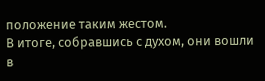положение таким жестом.
В итоге, собравшись с духом, они вошли в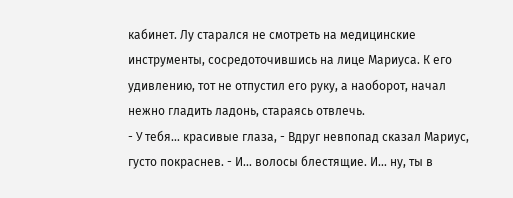кабинет. Лу старался не смотреть на медицинские инструменты, сосредоточившись на лице Мариуса. К его удивлению, тот не отпустил его руку, а наоборот, начал нежно гладить ладонь, стараясь отвлечь.
- У тебя... красивые глаза, - Вдруг невпопад сказал Мариус, густо покраснев. - И... волосы блестящие. И... ну, ты в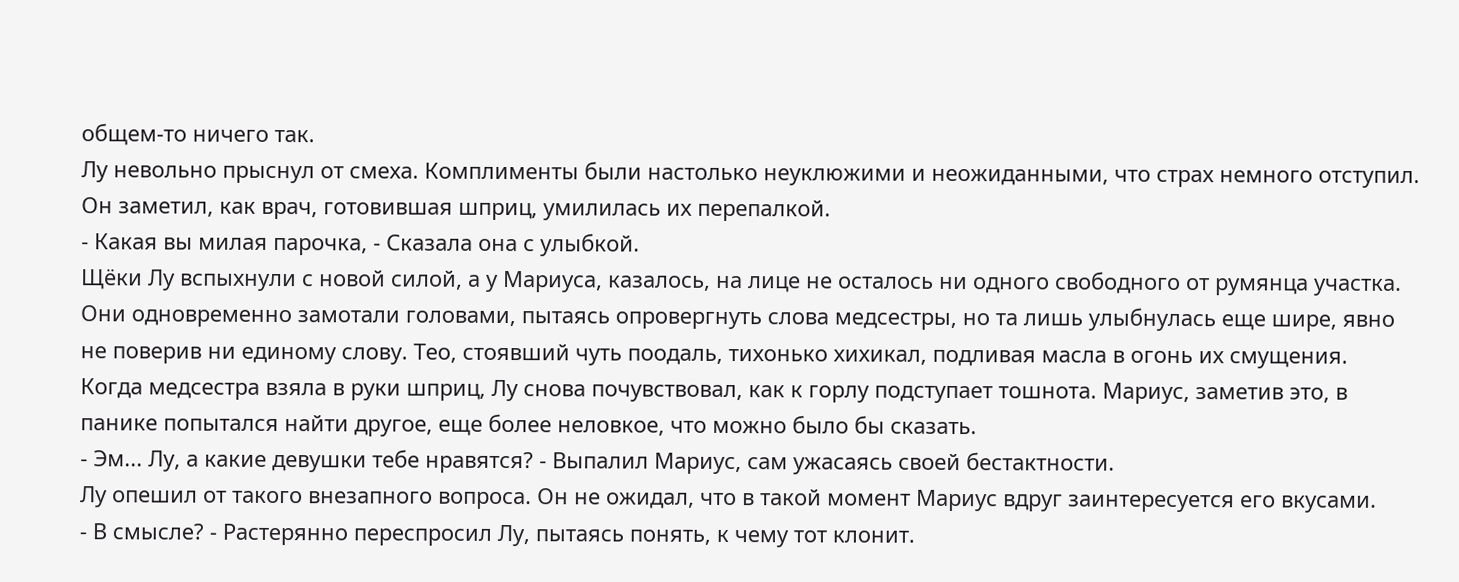общем-то ничего так.
Лу невольно прыснул от смеха. Комплименты были настолько неуклюжими и неожиданными, что страх немного отступил. Он заметил, как врач, готовившая шприц, умилилась их перепалкой.
- Какая вы милая парочка, - Сказала она с улыбкой.
Щёки Лу вспыхнули с новой силой, а у Мариуса, казалось, на лице не осталось ни одного свободного от румянца участка. Они одновременно замотали головами, пытаясь опровергнуть слова медсестры, но та лишь улыбнулась еще шире, явно не поверив ни единому слову. Тео, стоявший чуть поодаль, тихонько хихикал, подливая масла в огонь их смущения.
Когда медсестра взяла в руки шприц, Лу снова почувствовал, как к горлу подступает тошнота. Мариус, заметив это, в панике попытался найти другое, еще более неловкое, что можно было бы сказать.
- Эм... Лу, а какие девушки тебе нравятся? - Выпалил Мариус, сам ужасаясь своей бестактности.
Лу опешил от такого внезапного вопроса. Он не ожидал, что в такой момент Мариус вдруг заинтересуется его вкусами.
- В смысле? - Растерянно переспросил Лу, пытаясь понять, к чему тот клонит.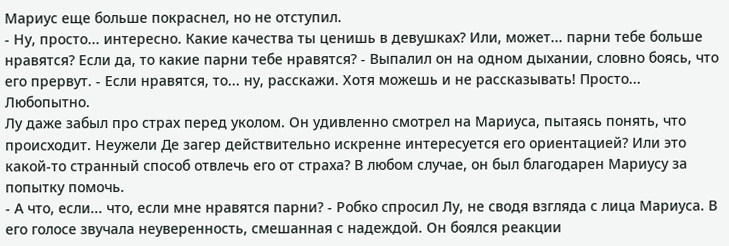Мариус еще больше покраснел, но не отступил.
- Ну, просто... интересно. Какие качества ты ценишь в девушках? Или, может... парни тебе больше нравятся? Если да, то какие парни тебе нравятся? - Выпалил он на одном дыхании, словно боясь, что его прервут. - Если нравятся, то... ну, расскажи. Хотя можешь и не рассказывать! Просто... Любопытно.
Лу даже забыл про страх перед уколом. Он удивленно смотрел на Мариуса, пытаясь понять, что происходит. Неужели Де загер действительно искренне интересуется его ориентацией? Или это какой-то странный способ отвлечь его от страха? В любом случае, он был благодарен Мариусу за попытку помочь.
- А что, если... что, если мне нравятся парни? - Робко спросил Лу, не сводя взгляда с лица Мариуса. В его голосе звучала неуверенность, смешанная с надеждой. Он боялся реакции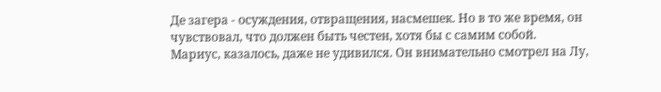Де загера - осуждения, отвращения, насмешек. Но в то же время, он чувствовал, что должен быть честен, хотя бы с самим собой.
Мариус, казалось, даже не удивился. Он внимательно смотрел на Лу,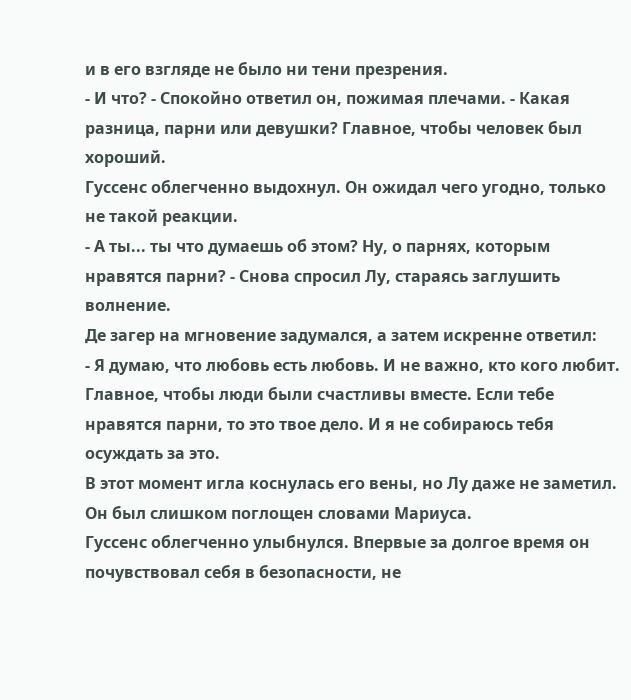и в его взгляде не было ни тени презрения.
- И что? - Спокойно ответил он, пожимая плечами. - Какая разница, парни или девушки? Главное, чтобы человек был хороший.
Гуссенс облегченно выдохнул. Он ожидал чего угодно, только не такой реакции.
- А ты... ты что думаешь об этом? Ну, о парнях, которым нравятся парни? - Снова спросил Лу, стараясь заглушить волнение.
Де загер на мгновение задумался, а затем искренне ответил:
- Я думаю, что любовь есть любовь. И не важно, кто кого любит. Главное, чтобы люди были счастливы вместе. Если тебе нравятся парни, то это твое дело. И я не собираюсь тебя осуждать за это.
В этот момент игла коснулась его вены, но Лу даже не заметил. Он был слишком поглощен словами Мариуса.
Гуссенс облегченно улыбнулся. Впервые за долгое время он почувствовал себя в безопасности, не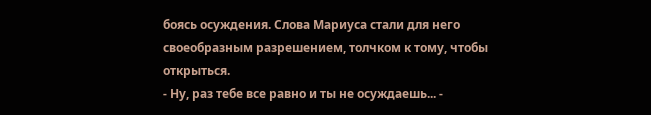боясь осуждения. Слова Мариуса стали для него своеобразным разрешением, толчком к тому, чтобы открыться.
- Ну, раз тебе все равно и ты не осуждаешь... -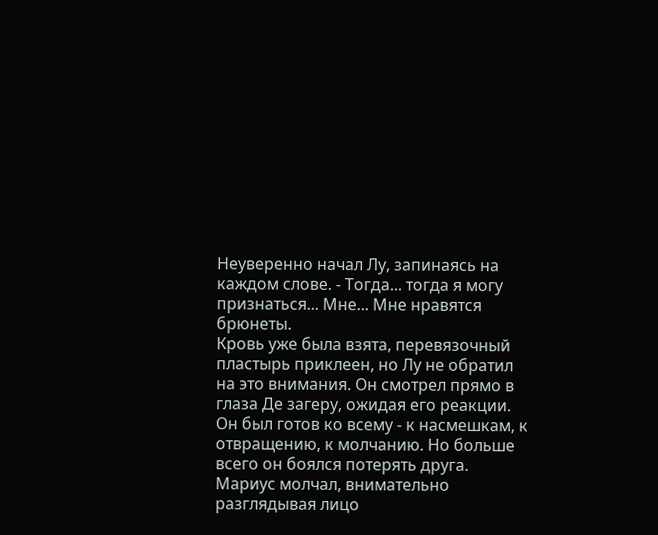Неуверенно начал Лу, запинаясь на каждом слове. - Тогда... тогда я могу признаться... Мне... Мне нравятся брюнеты.
Кровь уже была взята, перевязочный пластырь приклеен, но Лу не обратил на это внимания. Он смотрел прямо в глаза Де загеру, ожидая его реакции. Он был готов ко всему - к насмешкам, к отвращению, к молчанию. Но больше всего он боялся потерять друга.
Мариус молчал, внимательно разглядывая лицо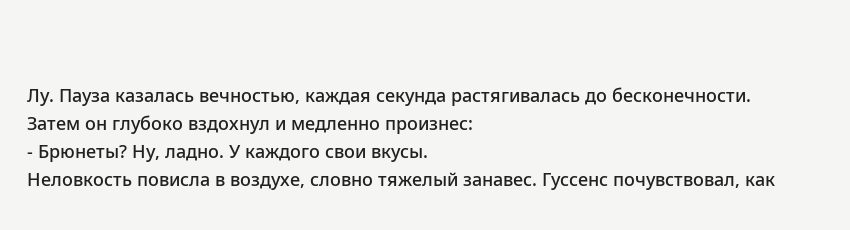Лу. Пауза казалась вечностью, каждая секунда растягивалась до бесконечности. Затем он глубоко вздохнул и медленно произнес:
- Брюнеты? Ну, ладно. У каждого свои вкусы.
Неловкость повисла в воздухе, словно тяжелый занавес. Гуссенс почувствовал, как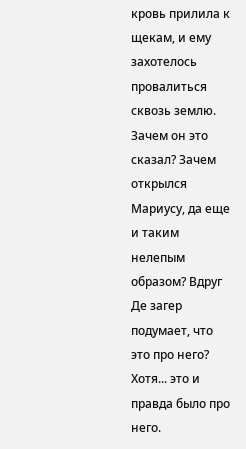кровь прилила к щекам, и ему захотелось провалиться сквозь землю. Зачем он это сказал? Зачем открылся Мариусу, да еще и таким нелепым образом? Вдруг Де загер подумает, что это про него? Хотя... это и правда было про него.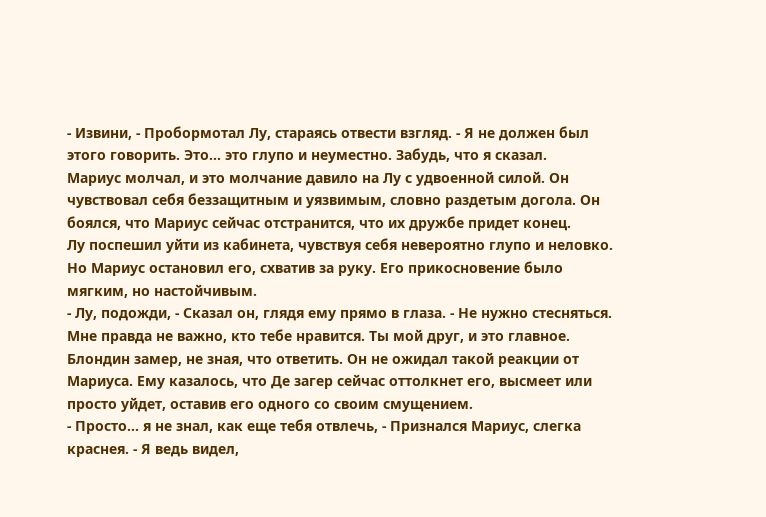- Извини, - Пробормотал Лу, стараясь отвести взгляд. - Я не должен был этого говорить. Это... это глупо и неуместно. Забудь, что я сказал.
Мариус молчал, и это молчание давило на Лу с удвоенной силой. Он чувствовал себя беззащитным и уязвимым, словно раздетым догола. Он боялся, что Мариус сейчас отстранится, что их дружбе придет конец.
Лу поспешил уйти из кабинета, чувствуя себя невероятно глупо и неловко. Но Мариус остановил его, схватив за руку. Его прикосновение было мягким, но настойчивым.
- Лу, подожди, - Сказал он, глядя ему прямо в глаза. - Не нужно стесняться. Мне правда не важно, кто тебе нравится. Ты мой друг, и это главное.
Блондин замер, не зная, что ответить. Он не ожидал такой реакции от Мариуса. Ему казалось, что Де загер сейчас оттолкнет его, высмеет или просто уйдет, оставив его одного со своим смущением.
- Просто... я не знал, как еще тебя отвлечь, - Признался Мариус, слегка краснея. - Я ведь видел,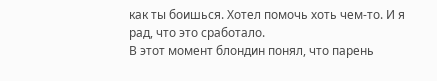как ты боишься. Хотел помочь хоть чем-то. И я рад, что это сработало.
В этот момент блондин понял, что парень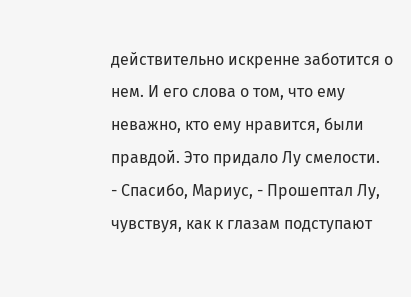действительно искренне заботится о нем. И его слова о том, что ему неважно, кто ему нравится, были правдой. Это придало Лу смелости.
- Спасибо, Мариус, - Прошептал Лу, чувствуя, как к глазам подступают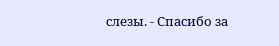слезы. - Спасибо за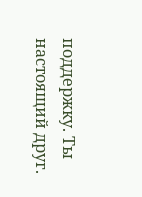поддержку. Ты настоящий друг.